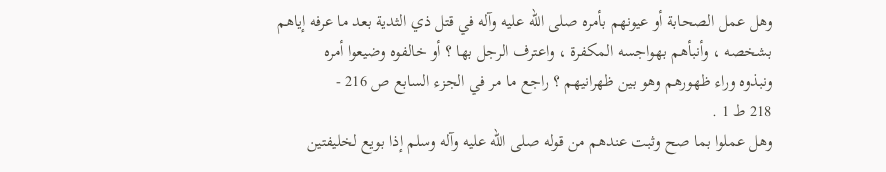وهل عمل الصحابة أو عيونهم بأمره صلى الله عليه وآله في قتل ذي الثدية بعد ما عرفه إياهم
بشخصه ، وأنبأهم بهواجسه المكفرة ، واعترف الرجل بها ؟ أو خالفوه وضيعوا أمره
ونبذوه وراء ظهورهم وهو بين ظهرانيهم ؟ راجع ما مر في الجزء السابع ص 216 -
218 ط 1 .
وهل عملوا بما صح وثبت عندهم من قوله صلى الله عليه وآله وسلم إذا بويع لخليفتين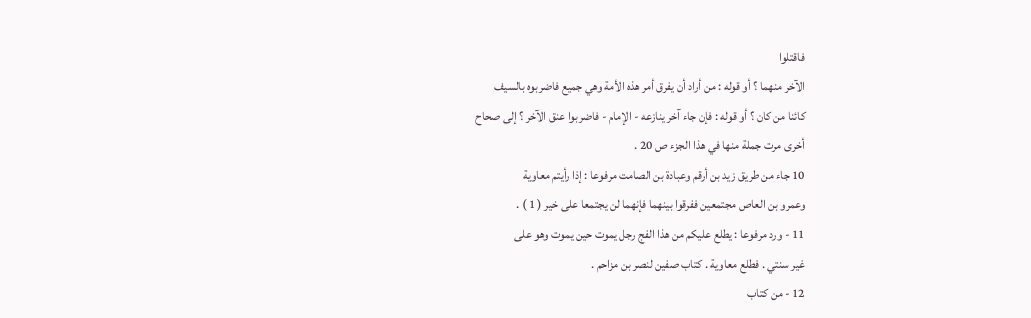فاقتلوا
الآخر منهما ؟ أو قوله : من أراد أن يفرق أمر هذه الأمة وهي جميع فاضربوه بالسيف
كائنا من كان ؟ أو قوله : فإن جاء آخر ينازعه - الإمام - فاضربوا عنق الآخر ؟ إلى صحاح
أخرى مرت جملة منها في هذا الجزء ص 20 .
10 جاء من طريق زيد بن أرقم وعبادة بن الصامت مرفوعا : إذا رأيتم معاوية
وعمرو بن العاص مجتمعين ففرقوا بينهما فإنهما لن يجتمعا على خير ( 1 ) .
11 - ورد مرفوعا : يطلع عليكم من هذا الفج رجل يموت حين يموت وهو على
غير سنتي . فطلع معاوية . كتاب صفين لنصر بن مزاحم .
12 - من كتاب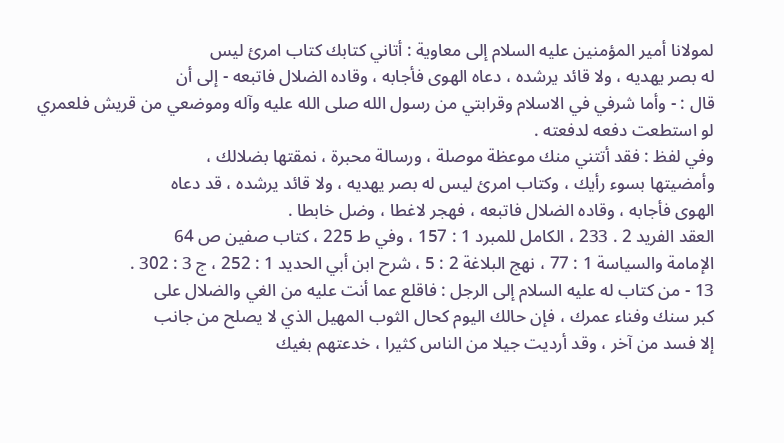لمولانا أمير المؤمنين عليه السلام إلى معاوية : أتاني كتابك كتاب امرئ ليس
له بصر يهديه ، ولا قائد يرشده ، دعاه الهوى فأجابه ، وقاده الضلال فاتبعه - إلى أن
قال : - وأما شرفي في الاسلام وقرابتي من رسول الله صلى الله عليه وآله وموضعي من قريش فلعمري
لو استطعت دفعه لدفعته .
وفي لفظ : فقد أتتني منك موعظة موصلة ، ورسالة محبرة ، نمقتها بضلالك ،
وأمضيتها بسوء رأيك ، وكتاب امرئ ليس له بصر يهديه ، ولا قائد يرشده ، قد دعاه
الهوى فأجابه ، وقاده الضلال فاتبعه ، فهجر لاغطا ، وضل خابطا .
العقد الفريد 2 . 233 ، الكامل للمبرد 1 : 157 ، وفي ط 225 ، كتاب صفين ص 64
الإمامة والسياسة 1 : 77 ، نهج البلاغة 2 : 5 ، شرح ابن أبي الحديد 1 : 252 ، ج 3 : 302 .
13 - من كتاب له عليه السلام إلى الرجل : فاقلع عما أنت عليه من الغي والضلال على
كبر سنك وفناء عمرك ، فإن حالك اليوم كحال الثوب المهيل الذي لا يصلح من جانب
إلا فسد من آخر ، وقد أرديت جيلا من الناس كثيرا ، خدعتهم بغيك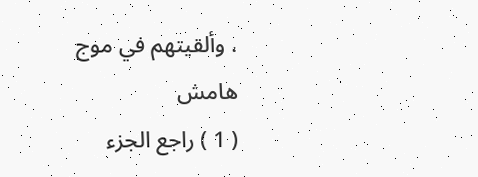، وألقيتهم في موج
هامش
( 1 ) راجع الجزء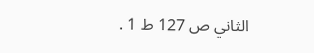الثاني ص 127 ط 1 .